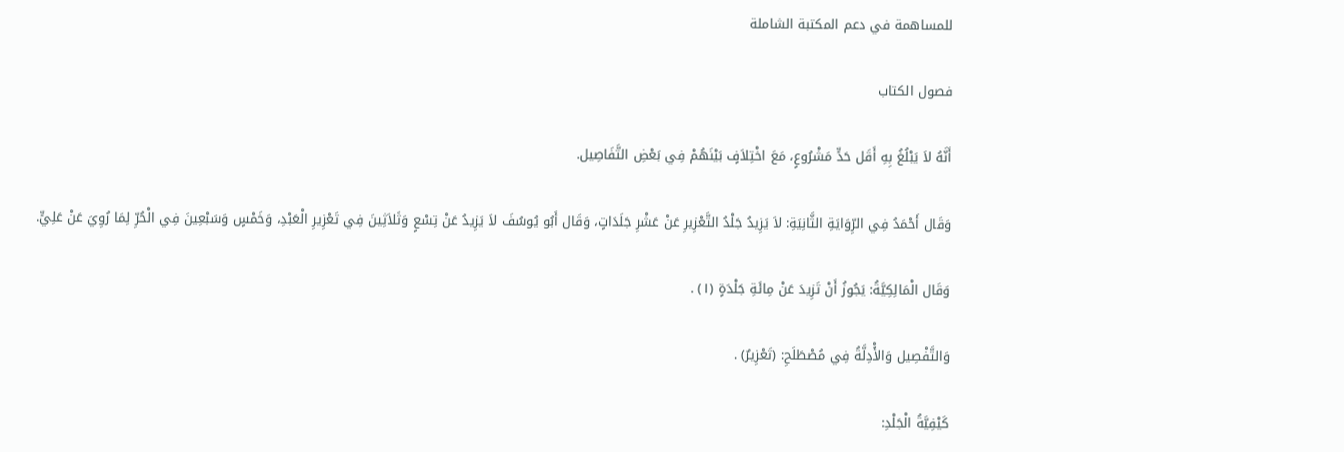للمساهمة في دعم المكتبة الشاملة

فصول الكتاب

أَنَّهُ لاَ يَبْلُغُ بِهِ أَقَل حَدٍّ مَشْرُوعٍ، مَعَ اخْتِلاَفٍ بَيْنَهُمْ فِي بَعْضِ التَّفَاصِيل.

وَقَال أَحْمَدُ فِي الرِّوَايَةِ الثَّانِيَةِ: لاَ يَزِيدُ جَلْدُ التَّعْزِيرِ عَنْ عَشْرِ جَلَدَاتٍ، وَقَال أَبُو يُوسُفَ لاَ يَزِيدُ عَنْ تِسْعٍ وَثَلاَثِينَ فِي تَعْزِيرِ الْعَبْدِ، وَخَمْسٍ وَسَبْعِينَ فِي الْحُرِّ لِمَا رُوِيَ عَنْ عَلِيٍّ.

وَقَال الْمَالِكِيَّةُ: يَجُوزُ أَنْ تَزِيدَ عَنْ مِائَةِ جَلْدَةٍ (١) .

وَالتَّفْصِيل وَالأَْدِلَّةُ فِي مُصْطَلَحِ: (تَعْزِيرٌ) .

كَيْفِيَّةُ الْجَلْدِ: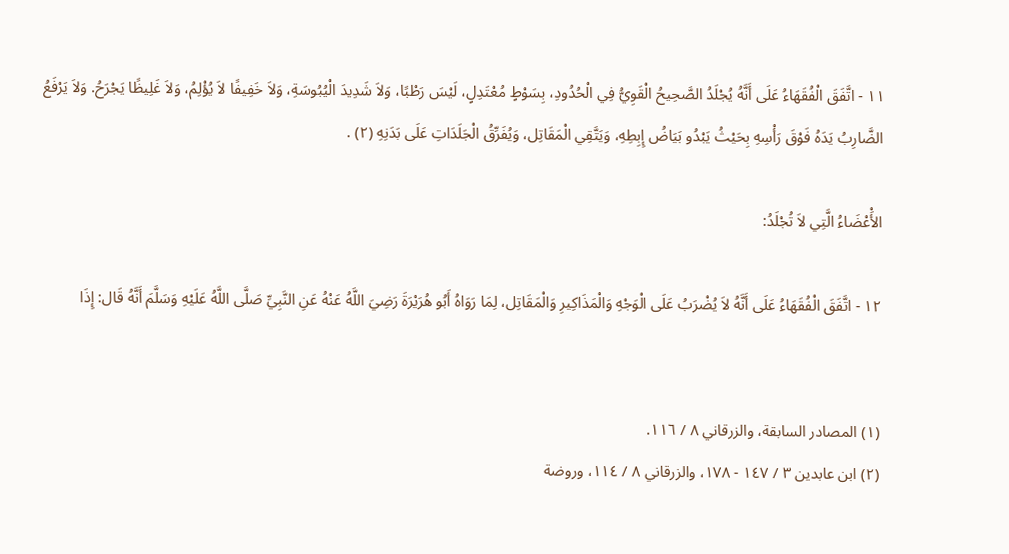١١ - اتَّفَقَ الْفُقَهَاءُ عَلَى أَنَّهُ يُجْلَدُ الصَّحِيحُ الْقَوِيُّ فِي الْحُدُودِ، بِسَوْطٍ مُعْتَدِلٍ، لَيْسَ رَطْبًا، وَلاَ شَدِيدَ الْيُبُوسَةِ، وَلاَ خَفِيفًا لاَ يُؤْلِمُ، وَلاَ غَلِيظًا يَجْرَحُ. وَلاَ يَرْفَعُ الضَّارِبُ يَدَهُ فَوْقَ رَأْسِهِ بِحَيْثُ يَبْدُو بَيَاضُ إِبِطِهِ، وَيَتَّقِي الْمَقَاتِل، وَيُفَرِّقُ الْجَلَدَاتِ عَلَى بَدَنِهِ (٢) .

الأَْعْضَاءُ الَّتِي لاَ تُجْلَدُ:

١٢ - اتَّفَقَ الْفُقَهَاءُ عَلَى أَنَّهُ لاَ يُضْرَبُ عَلَى الْوَجْهِ وَالْمَذَاكِيرِ وَالْمَقَاتِل، لِمَا رَوَاهُ أَبُو هُرَيْرَةَ رَضِيَ اللَّهُ عَنْهُ عَنِ النَّبِيِّ صَلَّى اللَّهُ عَلَيْهِ وَسَلَّمَ أَنَّهُ قَال: إِذَا


(١) المصادر السابقة، والزرقاني ٨ / ١١٦.
(٢) ابن عابدين ٣ / ١٤٧ - ١٧٨، والزرقاني ٨ / ١١٤، وروضة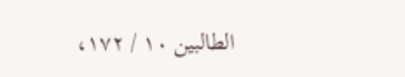الطالبين ١٠ / ١٧٢،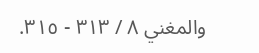والمغني ٨ / ٣١٣ - ٣١٥.